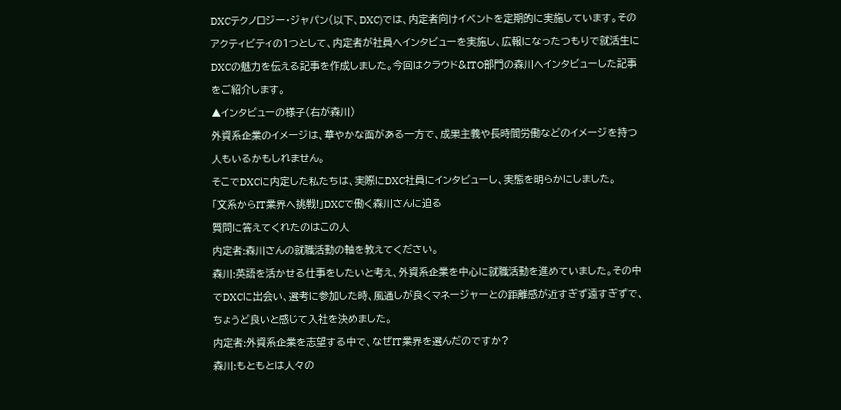DXCテクノロジー・ジャパン(以下、DXC)では、内定者向けイベントを定期的に実施しています。そのアクティビティの1つとして、内定者が社員へインタビューを実施し、広報になったつもりで就活生にDXCの魅力を伝える記事を作成しました。今回はクラウド&ITO部門の森川へインタビューした記事をご紹介します。
▲インタビューの様子(右が森川)
外資系企業のイメージは、華やかな面がある一方で、成果主義や長時間労働などのイメージを持つ人もいるかもしれません。
そこでDXCに内定した私たちは、実際にDXC社員にインタビューし、実態を明らかにしました。
「文系からIT業界へ挑戦!」DXCで働く森川さんに迫る
質問に答えてくれたのはこの人
内定者:森川さんの就職活動の軸を教えてください。
森川:英語を活かせる仕事をしたいと考え、外資系企業を中心に就職活動を進めていました。その中でDXCに出会い、選考に参加した時、風通しが良くマネージャーとの距離感が近すぎず遠すぎずで、ちょうど良いと感じて入社を決めました。
内定者:外資系企業を志望する中で、なぜIT業界を選んだのですか?
森川:もともとは人々の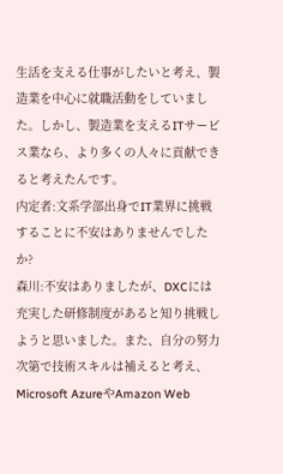生活を支える仕事がしたいと考え、製造業を中心に就職活動をしていました。しかし、製造業を支えるITサービス業なら、より多くの人々に貢献できると考えたんです。
内定者:文系学部出身でIT業界に挑戦することに不安はありませんでしたか?
森川:不安はありましたが、DXCには充実した研修制度があると知り挑戦しようと思いました。また、自分の努力次第で技術スキルは補えると考え、Microsoft AzureやAmazon Web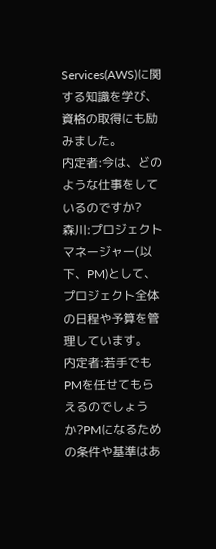Services(AWS)に関する知識を学び、資格の取得にも励みました。
内定者:今は、どのような仕事をしているのですか?
森川:プロジェクトマネージャー(以下、PM)として、プロジェクト全体の日程や予算を管理しています。
内定者:若手でもPMを任せてもらえるのでしょうか?PMになるための条件や基準はあ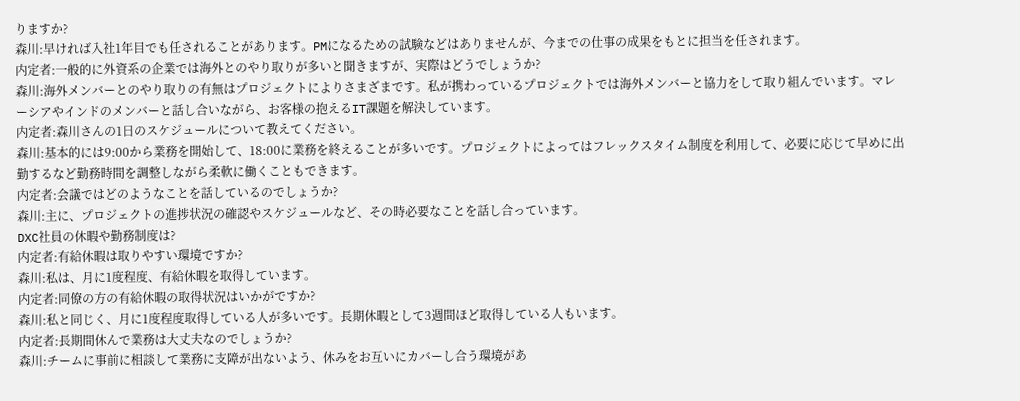りますか?
森川:早ければ入社1年目でも任されることがあります。PMになるための試験などはありませんが、今までの仕事の成果をもとに担当を任されます。
内定者:一般的に外資系の企業では海外とのやり取りが多いと聞きますが、実際はどうでしょうか?
森川:海外メンバーとのやり取りの有無はプロジェクトによりさまざまです。私が携わっているプロジェクトでは海外メンバーと協力をして取り組んでいます。マレーシアやインドのメンバーと話し合いながら、お客様の抱えるIT課題を解決しています。
内定者:森川さんの1日のスケジュールについて教えてください。
森川:基本的には9:00から業務を開始して、18:00に業務を終えることが多いです。プロジェクトによってはフレックスタイム制度を利用して、必要に応じて早めに出勤するなど勤務時間を調整しながら柔軟に働くこともできます。
内定者:会議ではどのようなことを話しているのでしょうか?
森川:主に、プロジェクトの進捗状況の確認やスケジュールなど、その時必要なことを話し合っています。
DXC社員の休暇や勤務制度は?
内定者:有給休暇は取りやすい環境ですか?
森川:私は、月に1度程度、有給休暇を取得しています。
内定者:同僚の方の有給休暇の取得状況はいかがですか?
森川:私と同じく、月に1度程度取得している人が多いです。長期休暇として3週間ほど取得している人もいます。
内定者:長期間休んで業務は大丈夫なのでしょうか?
森川:チームに事前に相談して業務に支障が出ないよう、休みをお互いにカバーし合う環境があ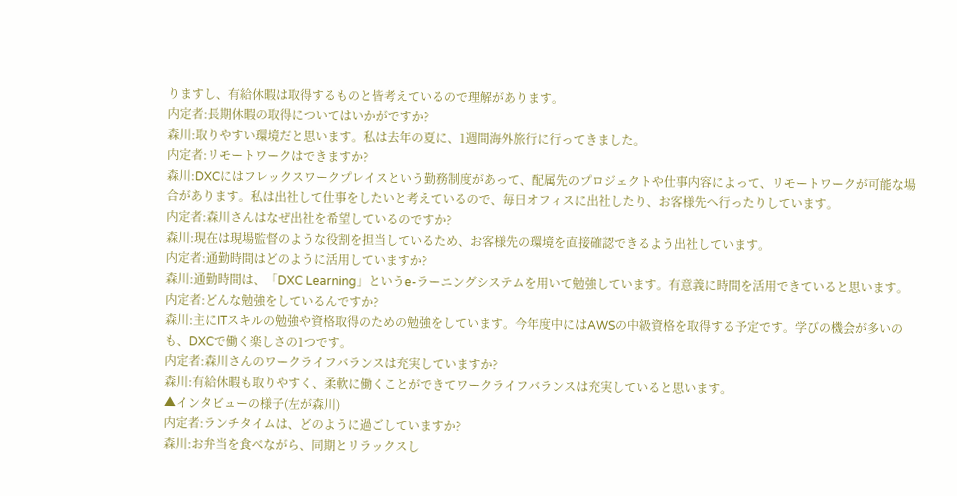りますし、有給休暇は取得するものと皆考えているので理解があります。
内定者:長期休暇の取得についてはいかがですか?
森川:取りやすい環境だと思います。私は去年の夏に、1週間海外旅行に行ってきました。
内定者:リモートワークはできますか?
森川:DXCにはフレックスワークプレイスという勤務制度があって、配属先のプロジェクトや仕事内容によって、リモートワークが可能な場合があります。私は出社して仕事をしたいと考えているので、毎日オフィスに出社したり、お客様先へ行ったりしています。
内定者:森川さんはなぜ出社を希望しているのですか?
森川:現在は現場監督のような役割を担当しているため、お客様先の環境を直接確認できるよう出社しています。
内定者:通勤時間はどのように活用していますか?
森川:通勤時間は、「DXC Learning」というe-ラーニングシステムを用いて勉強しています。有意義に時間を活用できていると思います。
内定者:どんな勉強をしているんですか?
森川:主にITスキルの勉強や資格取得のための勉強をしています。今年度中にはAWSの中級資格を取得する予定です。学びの機会が多いのも、DXCで働く楽しさの1つです。
内定者:森川さんのワークライフバランスは充実していますか?
森川:有給休暇も取りやすく、柔軟に働くことができてワークライフバランスは充実していると思います。
▲インタビューの様子(左が森川)
内定者:ランチタイムは、どのように過ごしていますか?
森川:お弁当を食べながら、同期とリラックスし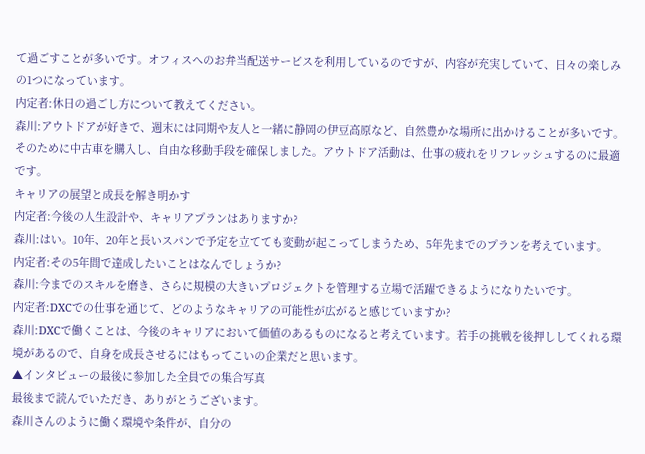て過ごすことが多いです。オフィスへのお弁当配送サービスを利用しているのですが、内容が充実していて、日々の楽しみの1つになっています。
内定者:休日の過ごし方について教えてください。
森川:アウトドアが好きで、週末には同期や友人と一緒に静岡の伊豆高原など、自然豊かな場所に出かけることが多いです。そのために中古車を購入し、自由な移動手段を確保しました。アウトドア活動は、仕事の疲れをリフレッシュするのに最適です。
キャリアの展望と成長を解き明かす
内定者:今後の人生設計や、キャリアプランはありますか?
森川:はい。10年、20年と長いスパンで予定を立てても変動が起こってしまうため、5年先までのプランを考えています。
内定者:その5年間で達成したいことはなんでしょうか?
森川:今までのスキルを磨き、さらに規模の大きいプロジェクトを管理する立場で活躍できるようになりたいです。
内定者:DXCでの仕事を通じて、どのようなキャリアの可能性が広がると感じていますか?
森川:DXCで働くことは、今後のキャリアにおいて価値のあるものになると考えています。若手の挑戦を後押ししてくれる環境があるので、自身を成長させるにはもってこいの企業だと思います。
▲インタビューの最後に参加した全員での集合写真
最後まで読んでいただき、ありがとうございます。
森川さんのように働く環境や条件が、自分の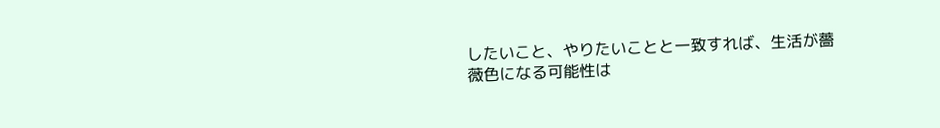したいこと、やりたいことと一致すれば、生活が薔薇色になる可能性は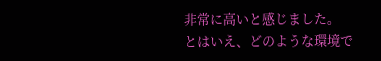非常に高いと感じました。
とはいえ、どのような環境で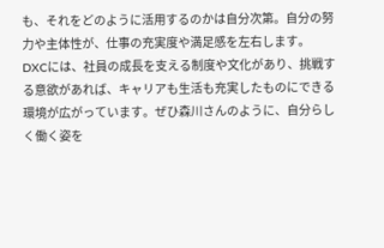も、それをどのように活用するのかは自分次第。自分の努力や主体性が、仕事の充実度や満足感を左右します。
DXCには、社員の成長を支える制度や文化があり、挑戦する意欲があれば、キャリアも生活も充実したものにできる環境が広がっています。ぜひ森川さんのように、自分らしく働く姿を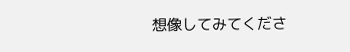想像してみてくださ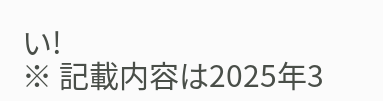い!
※ 記載内容は2025年3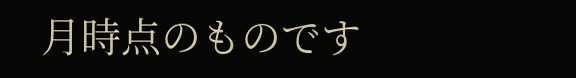月時点のものです